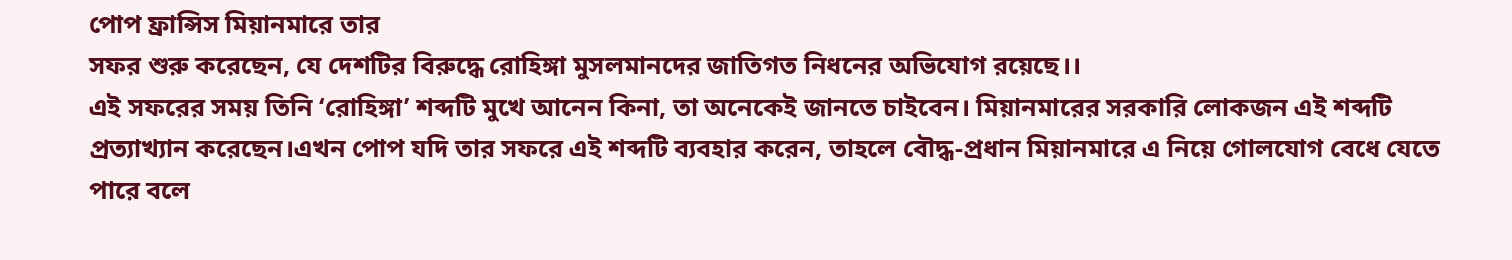পোপ ফ্রান্সিস মিয়ানমারে তার
সফর শুরু করেছেন, যে দেশটির বিরুদ্ধে রোহিঙ্গা মুসলমানদের জাতিগত নিধনের অভিযোগ রয়েছে।।
এই সফরের সময় তিনি ‘রোহিঙ্গা’ শব্দটি মুখে আনেন কিনা, তা অনেকেই জানতে চাইবেন। মিয়ানমারের সরকারি লোকজন এই শব্দটি প্রত্যাখ্যান করেছেন।এখন পোপ যদি তার সফরে এই শব্দটি ব্যবহার করেন, তাহলে বৌদ্ধ-প্রধান মিয়ানমারে এ নিয়ে গোলযোগ বেধে যেতে পারে বলে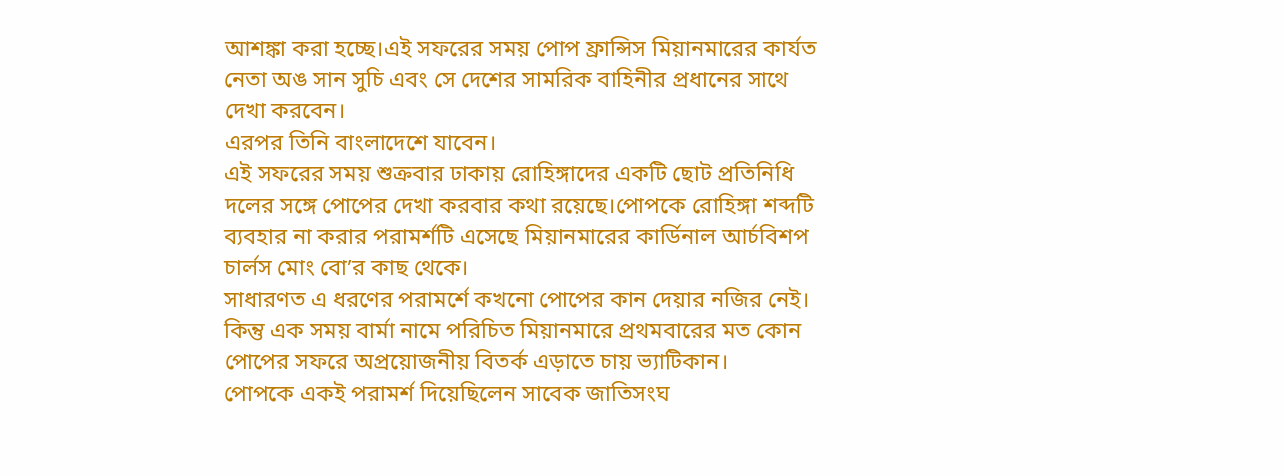আশঙ্কা করা হচ্ছে।এই সফরের সময় পোপ ফ্রান্সিস মিয়ানমারের কার্যত নেতা অঙ সান সুচি এবং সে দেশের সামরিক বাহিনীর প্রধানের সাথে দেখা করবেন।
এরপর তিনি বাংলাদেশে যাবেন।
এই সফরের সময় শুক্রবার ঢাকায় রোহিঙ্গাদের একটি ছোট প্রতিনিধি দলের সঙ্গে পোপের দেখা করবার কথা রয়েছে।পোপকে রোহিঙ্গা শব্দটি ব্যবহার না করার পরামর্শটি এসেছে মিয়ানমারের কার্ডিনাল আর্চবিশপ চার্লস মোং বো’র কাছ থেকে।
সাধারণত এ ধরণের পরামর্শে কখনো পোপের কান দেয়ার নজির নেই।
কিন্তু এক সময় বার্মা নামে পরিচিত মিয়ানমারে প্রথমবারের মত কোন পোপের সফরে অপ্রয়োজনীয় বিতর্ক এড়াতে চায় ভ্যাটিকান।
পোপকে একই পরামর্শ দিয়েছিলেন সাবেক জাতিসংঘ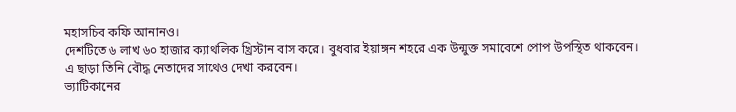মহাসচিব কফি আনানও।
দেশটিতে ৬ লাখ ৬০ হাজার ক্যাথলিক খ্রিস্টান বাস করে। বুধবার ইয়াঙ্গন শহরে এক উন্মুক্ত সমাবেশে পোপ উপস্থিত থাকবেন।
এ ছাড়া তিনি বৌদ্ধ নেতাদের সাথেও দেখা করবেন।
ভ্যাটিকানের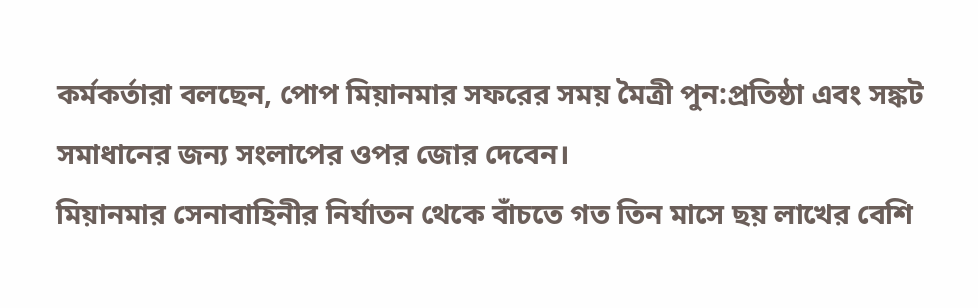কর্মকর্তারা বলছেন, পোপ মিয়ানমার সফরের সময় মৈত্রী পুন:প্রতিষ্ঠা এবং সঙ্কট সমাধানের জন্য সংলাপের ওপর জোর দেবেন।
মিয়ানমার সেনাবাহিনীর নির্যাতন থেকে বাঁচতে গত তিন মাসে ছয় লাখের বেশি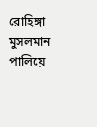রোহিঙ্গা মুসলমান পালিয়ে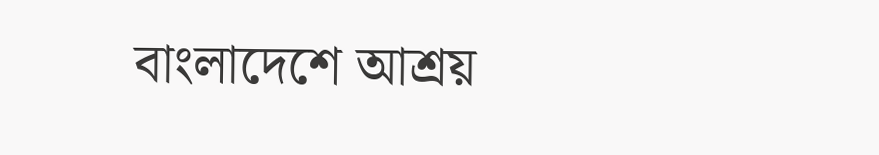বাংলাদেশে আশ্রয়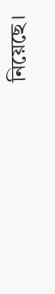নিয়েছে।